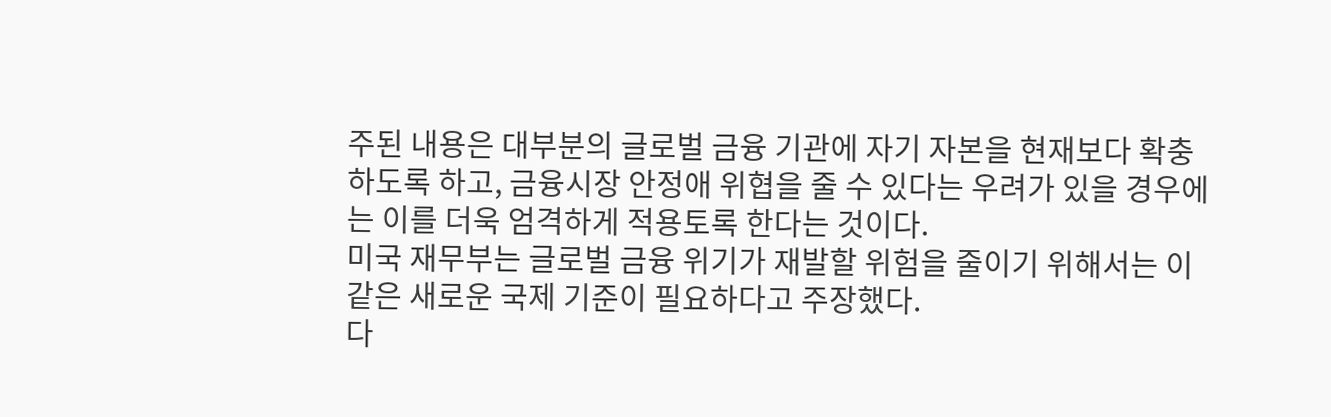주된 내용은 대부분의 글로벌 금융 기관에 자기 자본을 현재보다 확충하도록 하고, 금융시장 안정애 위협을 줄 수 있다는 우려가 있을 경우에는 이를 더욱 엄격하게 적용토록 한다는 것이다.
미국 재무부는 글로벌 금융 위기가 재발할 위험을 줄이기 위해서는 이같은 새로운 국제 기준이 필요하다고 주장했다.
다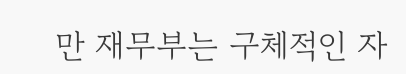만 재무부는 구체적인 자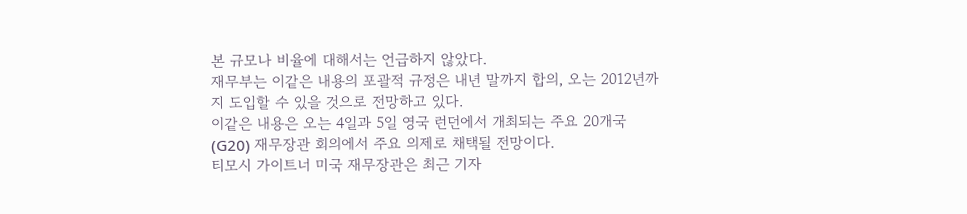본 규모나 비율에 대해서는 언급하지 않았다.
재무부는 이같은 내용의 포괄적 규정은 내년 말까지 합의, 오는 2012년까지 도입할 수 있을 것으로 전망하고 있다.
이같은 내용은 오는 4일과 5일 영국 런던에서 개최되는 주요 20개국(G20) 재무장관 회의에서 주요 의제로 채택될 전망이다.
티모시 가이트너 미국 재무장관은 최근 기자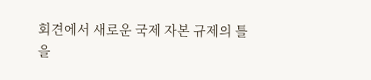회견에서 새로운 국제 자본 규제의 틀을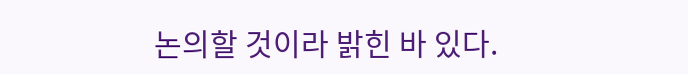논의할 것이라 밝힌 바 있다.